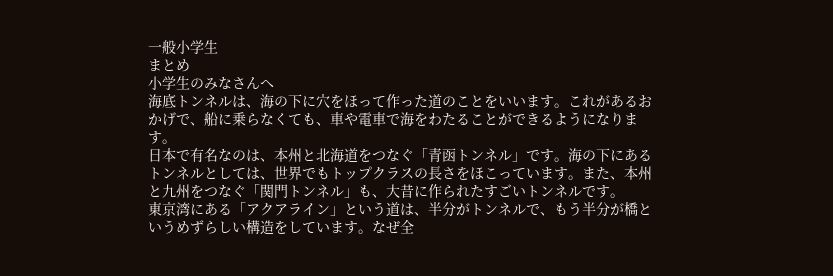一般小学生
まとめ
小学生のみなさんへ
海底トンネルは、海の下に穴をほって作った道のことをいいます。これがあるおかげで、船に乗らなくても、車や電車で海をわたることができるようになります。
日本で有名なのは、本州と北海道をつなぐ「青函トンネル」です。海の下にあるトンネルとしては、世界でもトップクラスの長さをほこっています。また、本州と九州をつなぐ「関門トンネル」も、大昔に作られたすごいトンネルです。
東京湾にある「アクアライン」という道は、半分がトンネルで、もう半分が橋というめずらしい構造をしています。なぜ全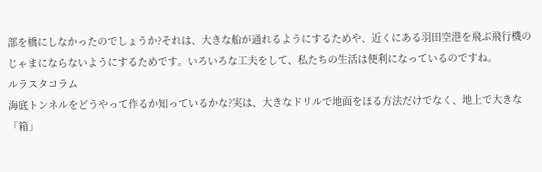部を橋にしなかったのでしょうか?それは、大きな船が通れるようにするためや、近くにある羽田空港を飛ぶ飛行機のじゃまにならないようにするためです。いろいろな工夫をして、私たちの生活は便利になっているのですね。
ルラスタコラム
海底トンネルをどうやって作るか知っているかな?実は、大きなドリルで地面をほる方法だけでなく、地上で大きな「箱」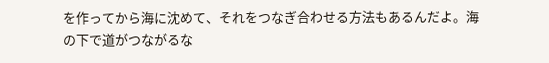を作ってから海に沈めて、それをつなぎ合わせる方法もあるんだよ。海の下で道がつながるな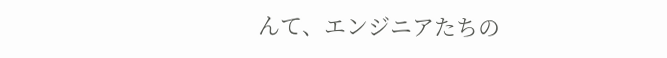んて、エンジニアたちの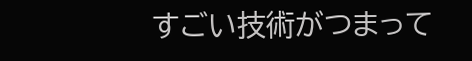すごい技術がつまって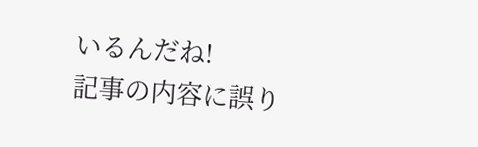いるんだね!
記事の内容に誤り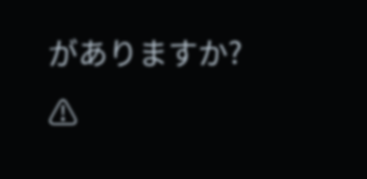がありますか?
⚠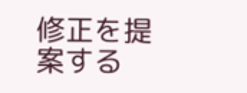修正を提案する